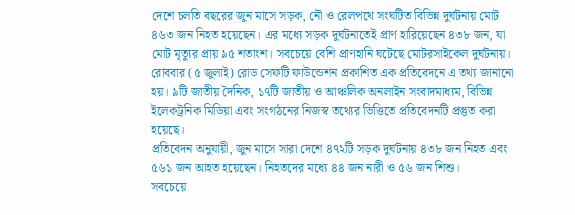দেশে চলতি বছরের জুন মাসে সড়ক, নৌ ও রেলপথে সংঘটিত বিভিন্ন দুর্ঘটনায় মোট ৪৬৩ জন নিহত হয়েছেন। এর মধ্যে সড়ক দুর্ঘটনাতেই প্রাণ হারিয়েছেন ৪৩৮ জন, যা মোট মৃত্যুর প্রায় ৯৫ শতাংশ। সবচেয়ে বেশি প্রাণহানি ঘটেছে মোটরসাইকেল দুর্ঘটনায়।
রোববার (৫ জুলাই) রোড সেফটি ফাউন্ডেশন প্রকাশিত এক প্রতিবেদনে এ তথ্য জানানো হয়। ৯টি জাতীয় দৈনিক, ১৭টি জাতীয় ও আঞ্চলিক অনলাইন সংবাদমাধ্যম, বিভিন্ন ইলেকট্রনিক মিডিয়া এবং সংগঠনের নিজস্ব তথ্যের ভিত্তিতে প্রতিবেদনটি প্রস্তুত করা হয়েছে।
প্রতিবেদন অনুযায়ী, জুন মাসে সারা দেশে ৪৭২টি সড়ক দুর্ঘটনায় ৪৩৮ জন নিহত এবং ৫৬১ জন আহত হয়েছেন। নিহতদের মধ্যে ৪৪ জন নারী ও ৫৬ জন শিশু।
সবচেয়ে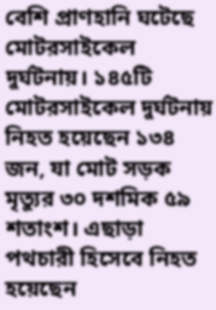বেশি প্রাণহানি ঘটেছে মোটরসাইকেল দুর্ঘটনায়। ১৪৫টি মোটরসাইকেল দুর্ঘটনায় নিহত হয়েছেন ১৩৪ জন, যা মোট সড়ক মৃত্যুর ৩০ দশমিক ৫৯ শতাংশ। এছাড়া পথচারী হিসেবে নিহত হয়েছেন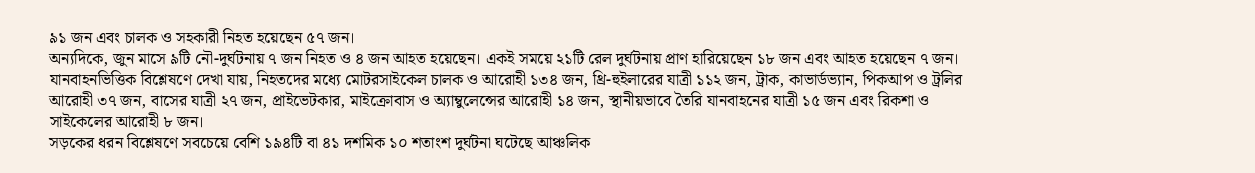৯১ জন এবং চালক ও সহকারী নিহত হয়েছেন ৫৭ জন।
অন্যদিকে, জুন মাসে ৯টি নৌ-দুর্ঘটনায় ৭ জন নিহত ও ৪ জন আহত হয়েছেন। একই সময়ে ২১টি রেল দুর্ঘটনায় প্রাণ হারিয়েছেন ১৮ জন এবং আহত হয়েছেন ৭ জন।
যানবাহনভিত্তিক বিশ্লেষণে দেখা যায়, নিহতদের মধ্যে মোটরসাইকেল চালক ও আরোহী ১৩৪ জন, থ্রি-হুইলারের যাত্রী ১১২ জন, ট্রাক, কাভার্ডভ্যান, পিকআপ ও ট্রলির আরোহী ৩৭ জন, বাসের যাত্রী ২৭ জন, প্রাইভেটকার, মাইক্রোবাস ও অ্যাম্বুলেন্সের আরোহী ১৪ জন, স্থানীয়ভাবে তৈরি যানবাহনের যাত্রী ১৫ জন এবং রিকশা ও সাইকেলের আরোহী ৮ জন।
সড়কের ধরন বিশ্লেষণে সবচেয়ে বেশি ১৯৪টি বা ৪১ দশমিক ১০ শতাংশ দুর্ঘটনা ঘটেছে আঞ্চলিক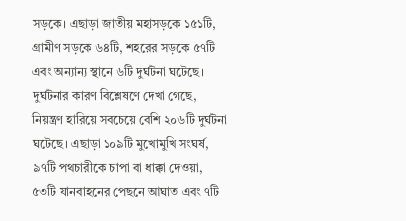সড়কে। এছাড়া জাতীয় মহাসড়কে ১৫১টি, গ্রামীণ সড়কে ৬৪টি, শহরের সড়কে ৫৭টি এবং অন্যান্য স্থানে ৬টি দুর্ঘটনা ঘটেছে।
দুর্ঘটনার কারণ বিশ্লেষণে দেখা গেছে, নিয়ন্ত্রণ হারিয়ে সবচেয়ে বেশি ২০৬টি দুর্ঘটনা ঘটেছে। এছাড়া ১০৯টি মুখোমুখি সংঘর্ষ, ৯৭টি পথচারীকে চাপা বা ধাক্কা দেওয়া, ৫৩টি যানবাহনের পেছনে আঘাত এবং ৭টি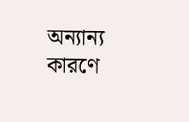অন্যান্য কারণে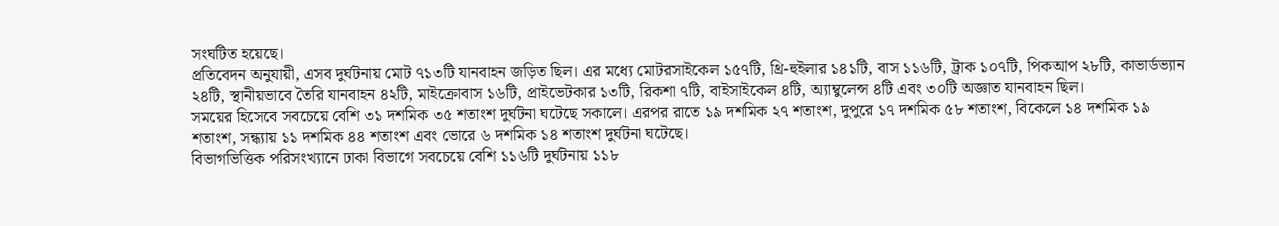সংঘটিত হয়েছে।
প্রতিবেদন অনুযায়ী, এসব দুর্ঘটনায় মোট ৭১৩টি যানবাহন জড়িত ছিল। এর মধ্যে মোটরসাইকেল ১৫৭টি, থ্রি-হুইলার ১৪১টি, বাস ১১৬টি, ট্রাক ১০৭টি, পিকআপ ২৮টি, কাভার্ডভ্যান ২৪টি, স্থানীয়ভাবে তৈরি যানবাহন ৪২টি, মাইক্রোবাস ১৬টি, প্রাইভেটকার ১৩টি, রিকশা ৭টি, বাইসাইকেল ৪টি, অ্যাম্বুলেন্স ৪টি এবং ৩০টি অজ্ঞাত যানবাহন ছিল।
সময়ের হিসেবে সবচেয়ে বেশি ৩১ দশমিক ৩৫ শতাংশ দুর্ঘটনা ঘটেছে সকালে। এরপর রাতে ১৯ দশমিক ২৭ শতাংশ, দুপুরে ১৭ দশমিক ৫৮ শতাংশ, বিকেলে ১৪ দশমিক ১৯ শতাংশ, সন্ধ্যায় ১১ দশমিক ৪৪ শতাংশ এবং ভোরে ৬ দশমিক ১৪ শতাংশ দুর্ঘটনা ঘটেছে।
বিভাগভিত্তিক পরিসংখ্যানে ঢাকা বিভাগে সবচেয়ে বেশি ১১৬টি দুর্ঘটনায় ১১৮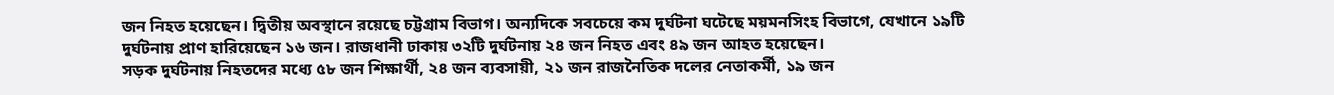জন নিহত হয়েছেন। দ্বিতীয় অবস্থানে রয়েছে চট্টগ্রাম বিভাগ। অন্যদিকে সবচেয়ে কম দুর্ঘটনা ঘটেছে ময়মনসিংহ বিভাগে, যেখানে ১৯টি দুর্ঘটনায় প্রাণ হারিয়েছেন ১৬ জন। রাজধানী ঢাকায় ৩২টি দুর্ঘটনায় ২৪ জন নিহত এবং ৪৯ জন আহত হয়েছেন।
সড়ক দুর্ঘটনায় নিহতদের মধ্যে ৫৮ জন শিক্ষার্থী, ২৪ জন ব্যবসায়ী, ২১ জন রাজনৈতিক দলের নেতাকর্মী, ১৯ জন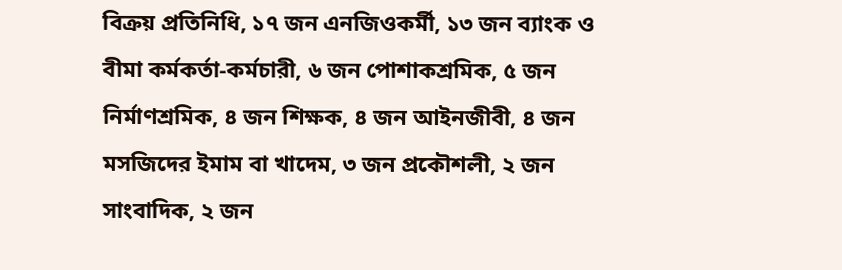বিক্রয় প্রতিনিধি, ১৭ জন এনজিওকর্মী, ১৩ জন ব্যাংক ও বীমা কর্মকর্তা-কর্মচারী, ৬ জন পোশাকশ্রমিক, ৫ জন নির্মাণশ্রমিক, ৪ জন শিক্ষক, ৪ জন আইনজীবী, ৪ জন মসজিদের ইমাম বা খাদেম, ৩ জন প্রকৌশলী, ২ জন সাংবাদিক, ২ জন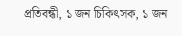প্রতিবন্ধী, ১ জন চিকিৎসক, ১ জন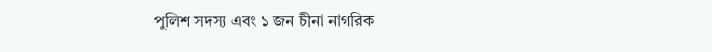পুলিশ সদস্য এবং ১ জন চীনা নাগরিক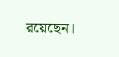রয়েছেন।